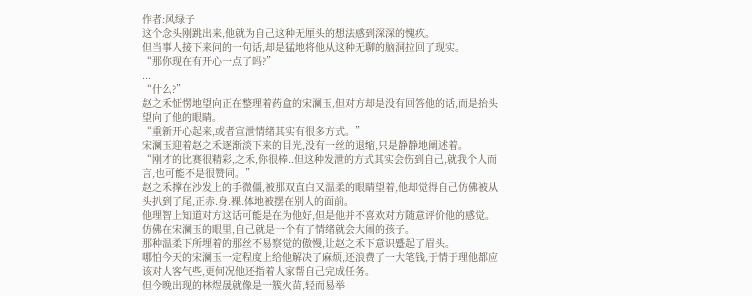作者:风绿子
这个念头刚跳出来,他就为自己这种无厘头的想法感到深深的愧疚。
但当事人接下来问的一句话,却是猛地将他从这种无聊的脑洞拉回了现实。
“那你现在有开心一点了吗?”
...
“什么?”
赵之禾怔愣地望向正在整理着药盒的宋澜玉,但对方却是没有回答他的话,而是抬头望向了他的眼睛。
“重新开心起来,或者宣泄情绪其实有很多方式。”
宋澜玉迎着赵之禾逐渐淡下来的目光,没有一丝的退缩,只是静静地阐述着。
“刚才的比赛很精彩,之禾,你很棒..但这种发泄的方式其实会伤到自己,就我个人而言,也可能不是很赞同。”
赵之禾撑在沙发上的手微僵,被那双直白又温柔的眼睛望着,他却觉得自己仿佛被从头扒到了尾,正赤.身.裸.体地被摆在别人的面前。
他理智上知道对方这话可能是在为他好,但是他并不喜欢对方随意评价他的感觉。
仿佛在宋澜玉的眼里,自己就是一个有了情绪就会大闹的孩子。
那种温柔下所埋着的那丝不易察觉的傲慢,让赵之禾下意识蹙起了眉头。
哪怕今天的宋澜玉一定程度上给他解决了麻烦,还浪费了一大笔钱,于情于理他都应该对人客气些,更何况他还指着人家帮自己完成任务。
但今晚出现的林煜晟就像是一簇火苗,轻而易举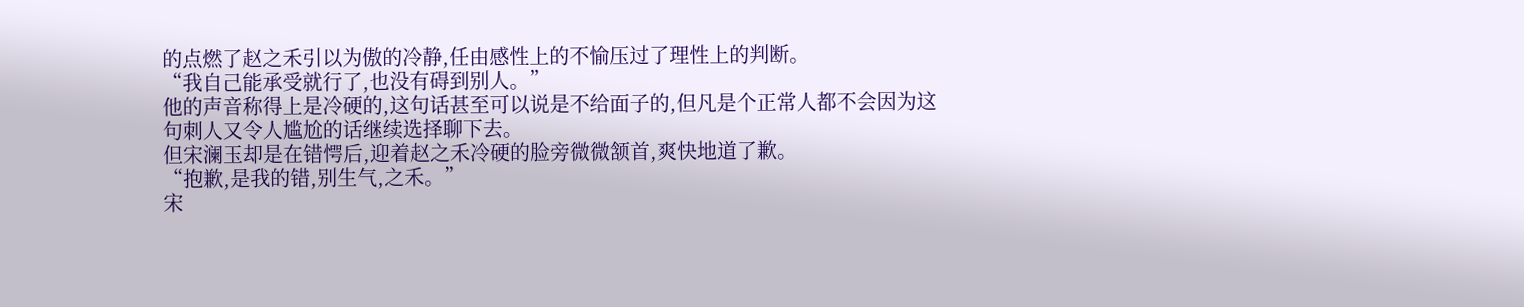的点燃了赵之禾引以为傲的冷静,任由感性上的不愉压过了理性上的判断。
“我自己能承受就行了,也没有碍到别人。”
他的声音称得上是冷硬的,这句话甚至可以说是不给面子的,但凡是个正常人都不会因为这句刺人又令人尴尬的话继续选择聊下去。
但宋澜玉却是在错愕后,迎着赵之禾冷硬的脸旁微微颔首,爽快地道了歉。
“抱歉,是我的错,别生气,之禾。”
宋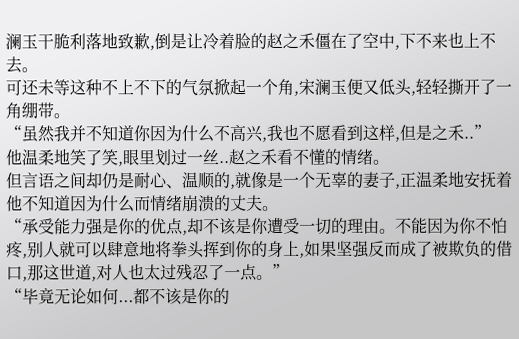澜玉干脆利落地致歉,倒是让冷着脸的赵之禾僵在了空中,下不来也上不去。
可还未等这种不上不下的气氛掀起一个角,宋澜玉便又低头,轻轻撕开了一角绷带。
“虽然我并不知道你因为什么不高兴,我也不愿看到这样,但是之禾..”
他温柔地笑了笑,眼里划过一丝..赵之禾看不懂的情绪。
但言语之间却仍是耐心、温顺的,就像是一个无辜的妻子,正温柔地安抚着他不知道因为什么而情绪崩溃的丈夫。
“承受能力强是你的优点,却不该是你遭受一切的理由。不能因为你不怕疼,别人就可以肆意地将拳头挥到你的身上,如果坚强反而成了被欺负的借口,那这世道,对人也太过残忍了一点。”
“毕竟无论如何...都不该是你的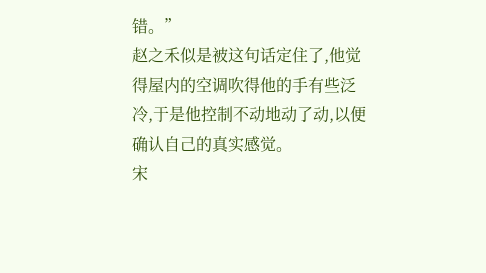错。”
赵之禾似是被这句话定住了,他觉得屋内的空调吹得他的手有些泛冷,于是他控制不动地动了动,以便确认自己的真实感觉。
宋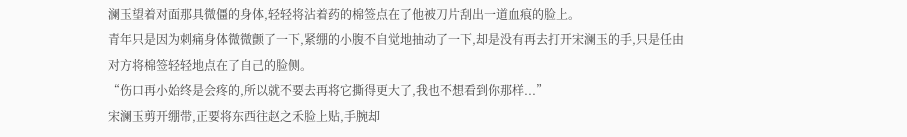澜玉望着对面那具微僵的身体,轻轻将沾着药的棉签点在了他被刀片刮出一道血痕的脸上。
青年只是因为刺痛身体微微颤了一下,紧绷的小腹不自觉地抽动了一下,却是没有再去打开宋澜玉的手,只是任由对方将棉签轻轻地点在了自己的脸侧。
“伤口再小始终是会疼的,所以就不要去再将它撕得更大了,我也不想看到你那样...”
宋澜玉剪开绷带,正要将东西往赵之禾脸上贴,手腕却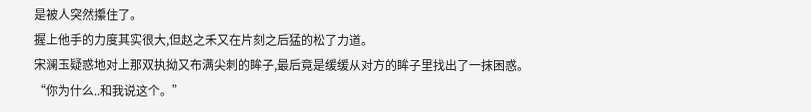是被人突然攥住了。
握上他手的力度其实很大,但赵之禾又在片刻之后猛的松了力道。
宋澜玉疑惑地对上那双执拗又布满尖刺的眸子,最后竟是缓缓从对方的眸子里找出了一抹困惑。
“你为什么..和我说这个。”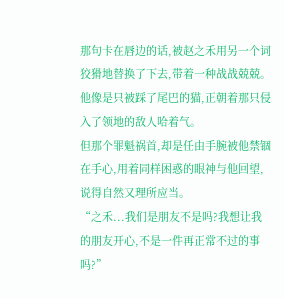那句卡在唇边的话,被赵之禾用另一个词狡猾地替换了下去,带着一种战战兢兢。
他像是只被踩了尾巴的猫,正朝着那只侵入了领地的敌人哈着气。
但那个罪魁祸首,却是任由手腕被他禁锢在手心,用着同样困惑的眼神与他回望,说得自然又理所应当。
“之禾...我们是朋友不是吗?我想让我的朋友开心,不是一件再正常不过的事吗?”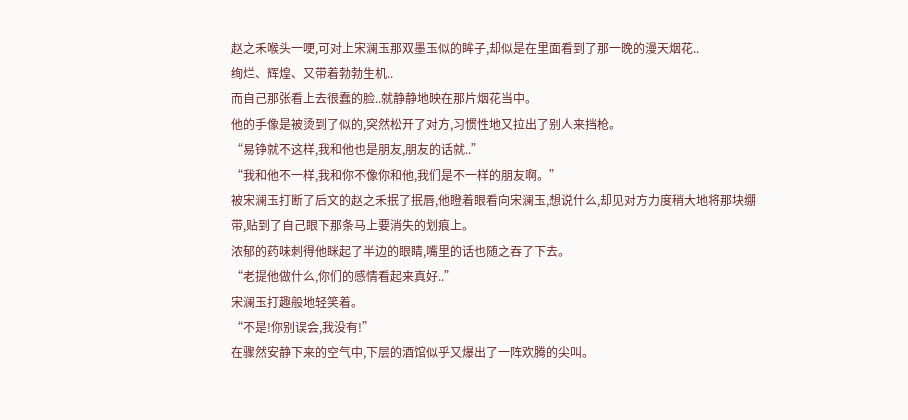赵之禾喉头一哽,可对上宋澜玉那双墨玉似的眸子,却似是在里面看到了那一晚的漫天烟花..
绚烂、辉煌、又带着勃勃生机..
而自己那张看上去很蠢的脸..就静静地映在那片烟花当中。
他的手像是被烫到了似的,突然松开了对方,习惯性地又拉出了别人来挡枪。
“易铮就不这样,我和他也是朋友,朋友的话就..”
“我和他不一样,我和你不像你和他,我们是不一样的朋友啊。”
被宋澜玉打断了后文的赵之禾抿了抿唇,他瞪着眼看向宋澜玉,想说什么,却见对方力度稍大地将那块绷带,贴到了自己眼下那条马上要消失的划痕上。
浓郁的药味刺得他眯起了半边的眼睛,嘴里的话也随之吞了下去。
“老提他做什么,你们的感情看起来真好..”
宋澜玉打趣般地轻笑着。
“不是!你别误会,我没有!”
在骤然安静下来的空气中,下层的酒馆似乎又爆出了一阵欢腾的尖叫。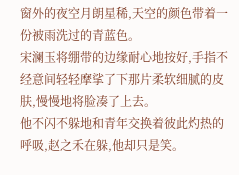窗外的夜空月朗星稀,天空的颜色带着一份被雨洗过的青蓝色。
宋澜玉将绷带的边缘耐心地按好,手指不经意间轻轻摩挲了下那片柔软细腻的皮肤,慢慢地将脸凑了上去。
他不闪不躲地和青年交换着彼此灼热的呼吸,赵之禾在躲,他却只是笑。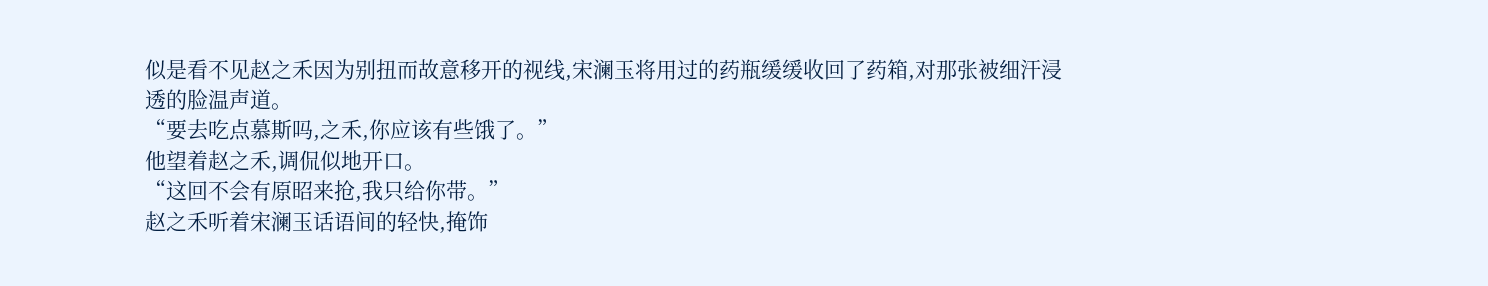似是看不见赵之禾因为别扭而故意移开的视线,宋澜玉将用过的药瓶缓缓收回了药箱,对那张被细汗浸透的脸温声道。
“要去吃点慕斯吗,之禾,你应该有些饿了。”
他望着赵之禾,调侃似地开口。
“这回不会有原昭来抢,我只给你带。”
赵之禾听着宋澜玉话语间的轻快,掩饰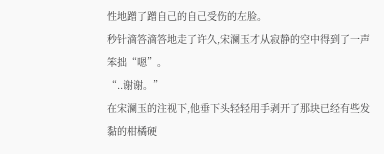性地蹭了蹭自己的自己受伤的左脸。
秒针滴答滴答地走了许久,宋澜玉才从寂静的空中得到了一声笨拙“嗯”。
“..谢谢。”
在宋澜玉的注视下,他垂下头轻轻用手剥开了那块已经有些发黏的柑橘硬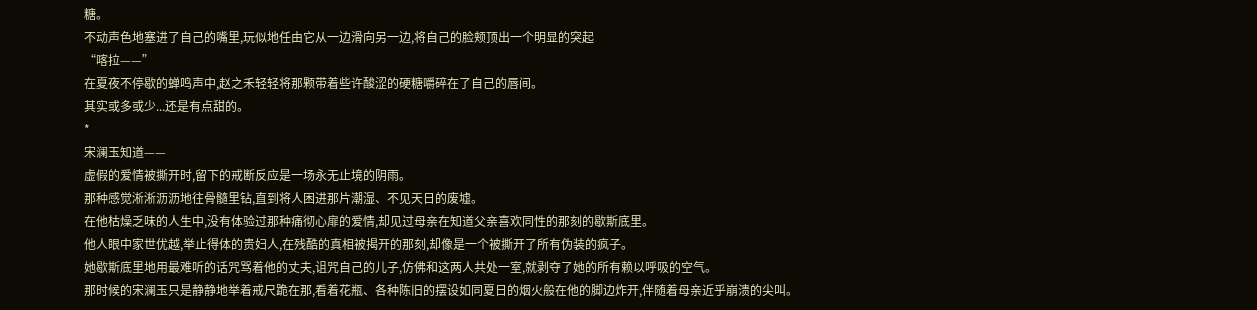糖。
不动声色地塞进了自己的嘴里,玩似地任由它从一边滑向另一边,将自己的脸颊顶出一个明显的突起
“喀拉——”
在夏夜不停歇的蝉鸣声中,赵之禾轻轻将那颗带着些许酸涩的硬糖嚼碎在了自己的唇间。
其实或多或少...还是有点甜的。
*
宋澜玉知道——
虚假的爱情被撕开时,留下的戒断反应是一场永无止境的阴雨。
那种感觉淅淅沥沥地往骨髓里钻,直到将人困进那片潮湿、不见天日的废墟。
在他枯燥乏味的人生中,没有体验过那种痛彻心扉的爱情,却见过母亲在知道父亲喜欢同性的那刻的歇斯底里。
他人眼中家世优越,举止得体的贵妇人,在残酷的真相被揭开的那刻,却像是一个被撕开了所有伪装的疯子。
她歇斯底里地用最难听的话咒骂着他的丈夫,诅咒自己的儿子,仿佛和这两人共处一室,就剥夺了她的所有赖以呼吸的空气。
那时候的宋澜玉只是静静地举着戒尺跪在那,看着花瓶、各种陈旧的摆设如同夏日的烟火般在他的脚边炸开,伴随着母亲近乎崩溃的尖叫。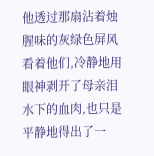他透过那扇沾着烛腥味的灰绿色屏风看着他们,冷静地用眼神剥开了母亲泪水下的血肉,也只是平静地得出了一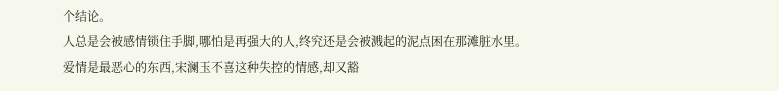个结论。
人总是会被感情锁住手脚,哪怕是再强大的人,终究还是会被溅起的泥点困在那滩脏水里。
爱情是最恶心的东西,宋澜玉不喜这种失控的情感,却又豁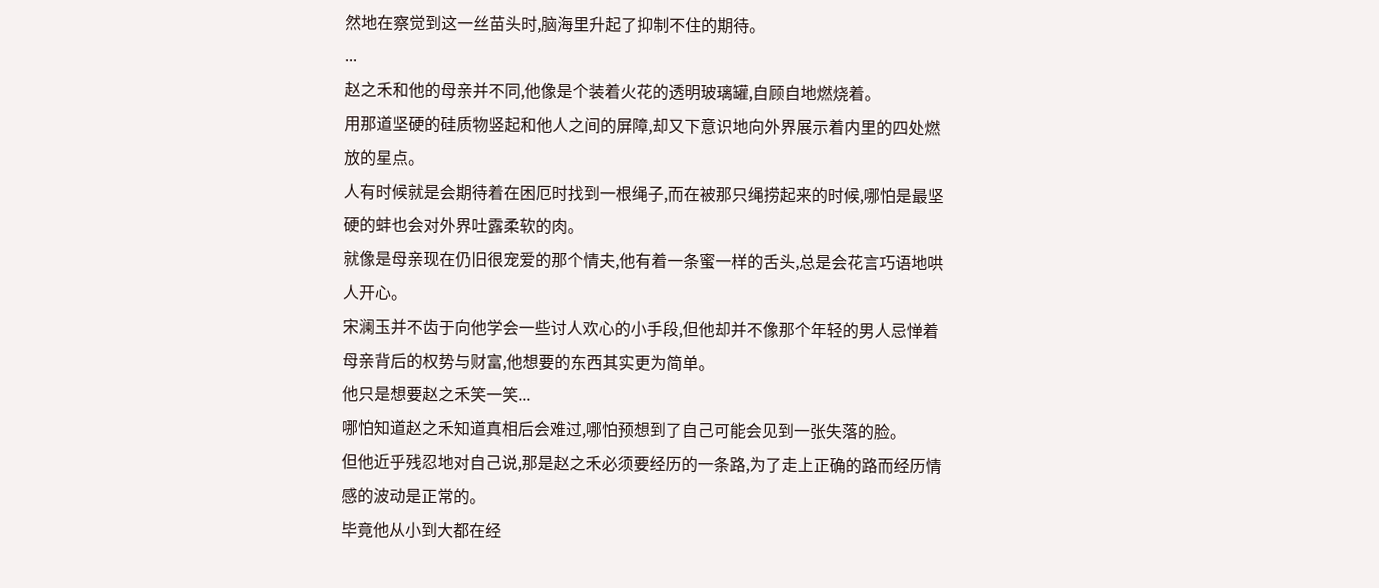然地在察觉到这一丝苗头时,脑海里升起了抑制不住的期待。
...
赵之禾和他的母亲并不同,他像是个装着火花的透明玻璃罐,自顾自地燃烧着。
用那道坚硬的硅质物竖起和他人之间的屏障,却又下意识地向外界展示着内里的四处燃放的星点。
人有时候就是会期待着在困厄时找到一根绳子,而在被那只绳捞起来的时候,哪怕是最坚硬的蚌也会对外界吐露柔软的肉。
就像是母亲现在仍旧很宠爱的那个情夫,他有着一条蜜一样的舌头,总是会花言巧语地哄人开心。
宋澜玉并不齿于向他学会一些讨人欢心的小手段,但他却并不像那个年轻的男人忌惮着母亲背后的权势与财富,他想要的东西其实更为简单。
他只是想要赵之禾笑一笑...
哪怕知道赵之禾知道真相后会难过,哪怕预想到了自己可能会见到一张失落的脸。
但他近乎残忍地对自己说,那是赵之禾必须要经历的一条路,为了走上正确的路而经历情感的波动是正常的。
毕竟他从小到大都在经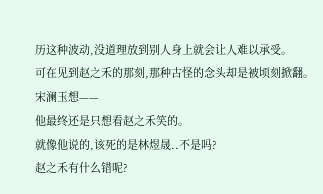历这种波动,没道理放到别人身上就会让人难以承受。
可在见到赵之禾的那刻,那种古怪的念头却是被顷刻掀翻。
宋澜玉想——
他最终还是只想看赵之禾笑的。
就像他说的,该死的是林煜晟..不是吗?
赵之禾有什么错呢?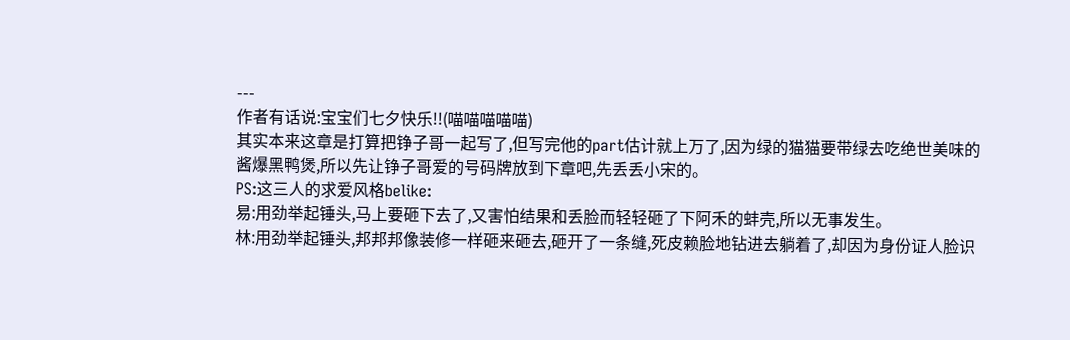---
作者有话说:宝宝们七夕快乐!!(喵喵喵喵喵)
其实本来这章是打算把铮子哥一起写了,但写完他的part估计就上万了,因为绿的猫猫要带绿去吃绝世美味的酱爆黑鸭煲,所以先让铮子哥爱的号码牌放到下章吧,先丢丢小宋的。
PS:这三人的求爱风格belike:
易:用劲举起锤头,马上要砸下去了,又害怕结果和丢脸而轻轻砸了下阿禾的蚌壳,所以无事发生。
林:用劲举起锤头,邦邦邦像装修一样砸来砸去,砸开了一条缝,死皮赖脸地钻进去躺着了,却因为身份证人脸识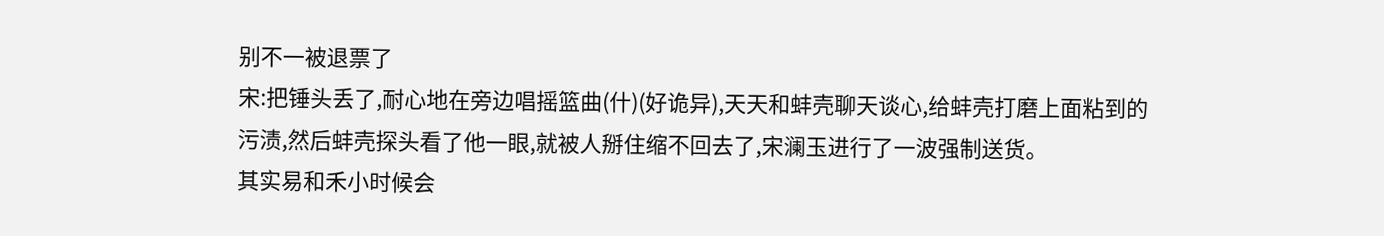别不一被退票了
宋:把锤头丢了,耐心地在旁边唱摇篮曲(什)(好诡异),天天和蚌壳聊天谈心,给蚌壳打磨上面粘到的污渍,然后蚌壳探头看了他一眼,就被人掰住缩不回去了,宋澜玉进行了一波强制送货。
其实易和禾小时候会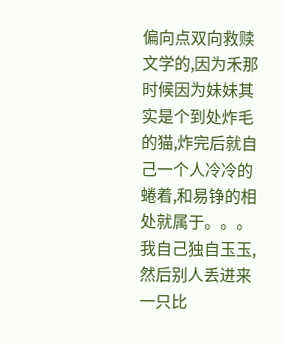偏向点双向救赎文学的,因为禾那时候因为妹妹其实是个到处炸毛的猫,炸完后就自己一个人冷冷的蜷着,和易铮的相处就属于。。。我自己独自玉玉,然后别人丢进来一只比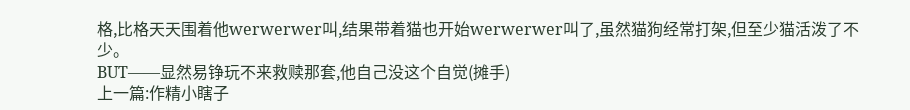格,比格天天围着他werwerwer叫,结果带着猫也开始werwerwer叫了,虽然猫狗经常打架,但至少猫活泼了不少。
BUT——显然易铮玩不来救赎那套,他自己没这个自觉(摊手)
上一篇:作精小瞎子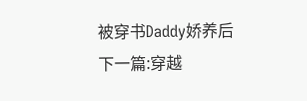被穿书Daddy娇养后
下一篇:穿越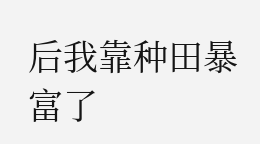后我靠种田暴富了